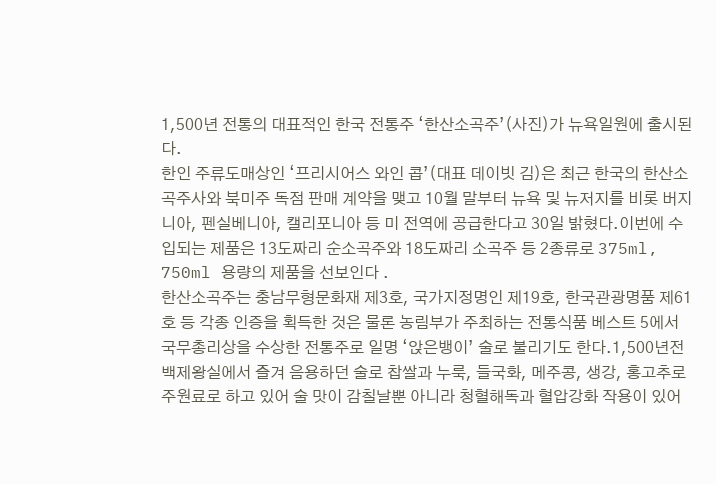1,500년 전통의 대표적인 한국 전통주 ‘한산소곡주’(사진)가 뉴욕일원에 출시된다.
한인 주류도매상인 ‘프리시어스 와인 콥’(대표 데이빗 김)은 최근 한국의 한산소곡주사와 북미주 독점 판매 계약을 맺고 10월 말부터 뉴욕 및 뉴저지를 비롯 버지니아, 펜실베니아, 캘리포니아 등 미 전역에 공급한다고 30일 밝혔다.이번에 수입되는 제품은 13도짜리 순소곡주와 18도짜리 소곡주 등 2종류로 375ml, 750ml 용량의 제품을 선보인다 .
한산소곡주는 충남무형문화재 제3호, 국가지정명인 제19호, 한국관광명품 제61호 등 각종 인증을 획득한 것은 물론 농림부가 주최하는 전통식품 베스트 5에서 국무총리상을 수상한 전통주로 일명 ‘앉은뱅이’ 술로 불리기도 한다.1,500년전 백제왕실에서 즐겨 음용하던 술로 찹쌀과 누룩, 들국화, 메주콩, 생강, 홍고추로 주원료로 하고 있어 술 맛이 감칠날뿐 아니라 청혈해독과 혈압강화 작용이 있어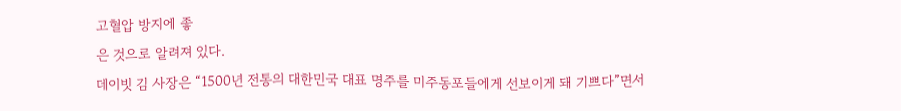고혈압 방지에 좋
은 것으로 알려져 있다.
데이빗 김 사장은 “1500년 전통의 대한민국 대표 명주를 미주동포들에게 선보이게 돼 기쁘다”면서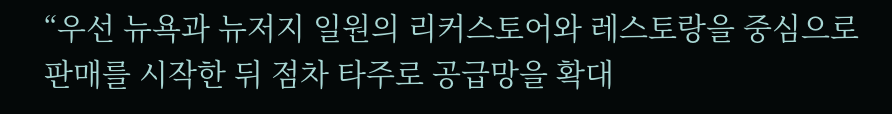“우선 뉴욕과 뉴저지 일원의 리커스토어와 레스토랑을 중심으로 판매를 시작한 뒤 점차 타주로 공급망을 확대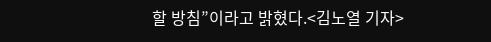할 방침”이라고 밝혔다.<김노열 기자>